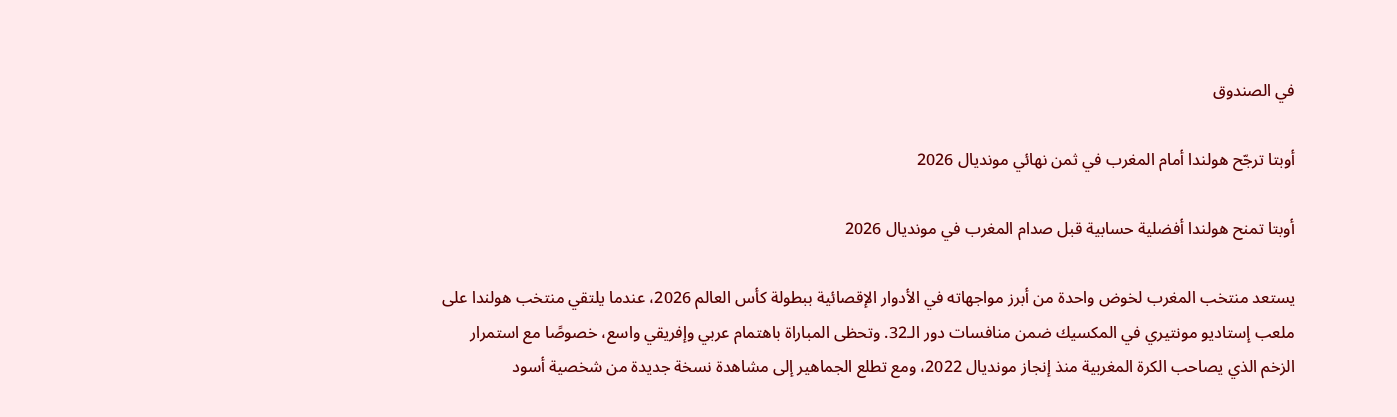في الصندوق

أوبتا ترجّح هولندا أمام المغرب في ثمن نهائي مونديال 2026

أوبتا تمنح هولندا أفضلية حسابية قبل صدام المغرب في مونديال 2026

يستعد منتخب المغرب لخوض واحدة من أبرز مواجهاته في الأدوار الإقصائية ببطولة كأس العالم 2026، عندما يلتقي منتخب هولندا على ملعب إستاديو مونتيري في المكسيك ضمن منافسات دور الـ32. وتحظى المباراة باهتمام عربي وإفريقي واسع، خصوصًا مع استمرار الزخم الذي يصاحب الكرة المغربية منذ إنجاز مونديال 2022، ومع تطلع الجماهير إلى مشاهدة نسخة جديدة من شخصية أسود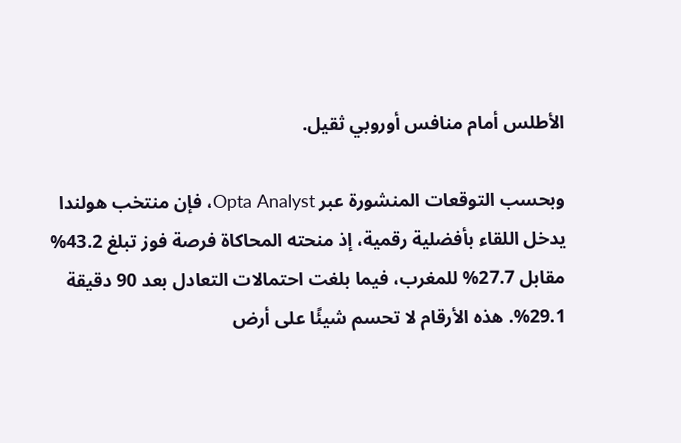الأطلس أمام منافس أوروبي ثقيل.

وبحسب التوقعات المنشورة عبر Opta Analyst، فإن منتخب هولندا يدخل اللقاء بأفضلية رقمية، إذ منحته المحاكاة فرصة فوز تبلغ 43.2% مقابل 27.7% للمغرب، فيما بلغت احتمالات التعادل بعد 90 دقيقة 29.1%. هذه الأرقام لا تحسم شيئًا على أرض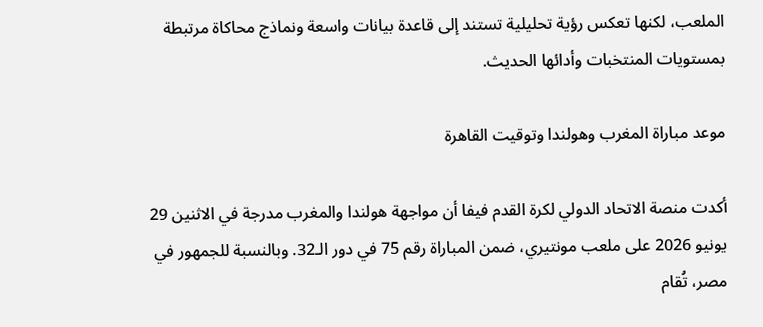الملعب، لكنها تعكس رؤية تحليلية تستند إلى قاعدة بيانات واسعة ونماذج محاكاة مرتبطة بمستويات المنتخبات وأدائها الحديث.

موعد مباراة المغرب وهولندا وتوقيت القاهرة

أكدت منصة الاتحاد الدولي لكرة القدم فيفا أن مواجهة هولندا والمغرب مدرجة في الاثنين 29 يونيو 2026 على ملعب مونتيري، ضمن المباراة رقم 75 في دور الـ32. وبالنسبة للجمهور في مصر، تُقام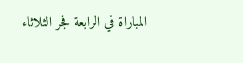المباراة في الرابعة فجر الثلاثاء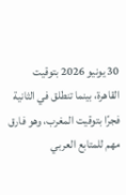30 يونيو 2026 بتوقيت القاهرة، بينما تنطلق في الثانية فجرًا بتوقيت المغرب، وهو فارق مهم للمتابع العربي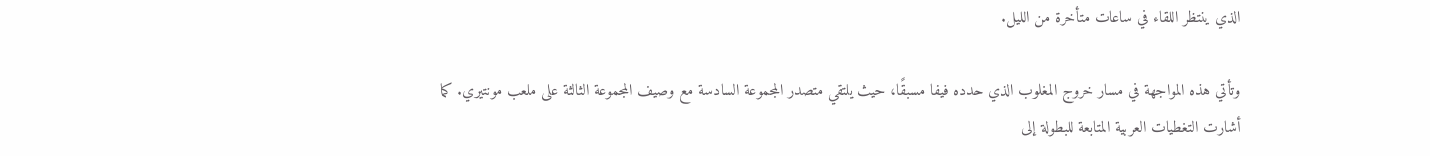الذي ينتظر اللقاء في ساعات متأخرة من الليل.

وتأتي هذه المواجهة في مسار خروج المغلوب الذي حدده فيفا مسبقًا، حيث يلتقي متصدر المجموعة السادسة مع وصيف المجموعة الثالثة على ملعب مونتيري. كما أشارت التغطيات العربية المتابعة للبطولة إلى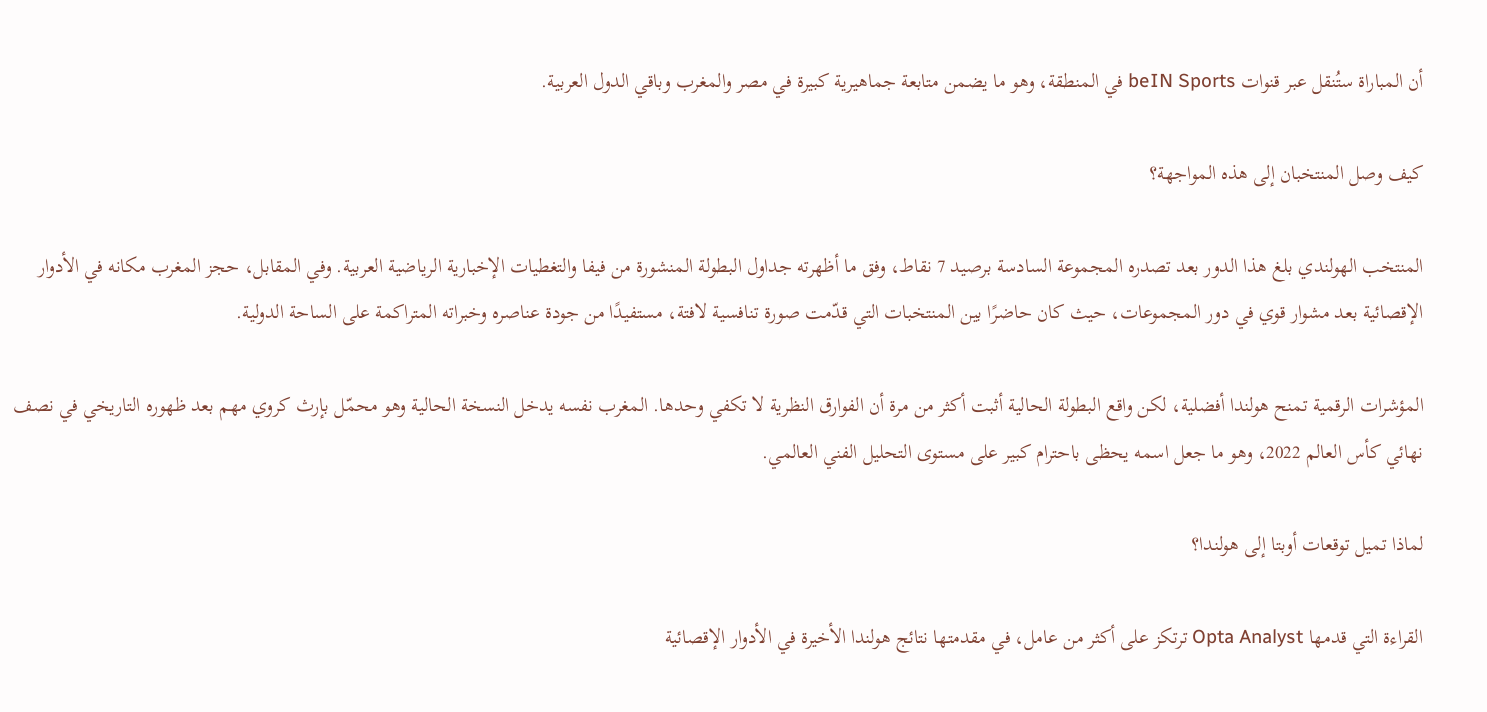أن المباراة ستُنقل عبر قنوات beIN Sports في المنطقة، وهو ما يضمن متابعة جماهيرية كبيرة في مصر والمغرب وباقي الدول العربية.

كيف وصل المنتخبان إلى هذه المواجهة؟

المنتخب الهولندي بلغ هذا الدور بعد تصدره المجموعة السادسة برصيد 7 نقاط، وفق ما أظهرته جداول البطولة المنشورة من فيفا والتغطيات الإخبارية الرياضية العربية. وفي المقابل، حجز المغرب مكانه في الأدوار الإقصائية بعد مشوار قوي في دور المجموعات، حيث كان حاضرًا بين المنتخبات التي قدّمت صورة تنافسية لافتة، مستفيدًا من جودة عناصره وخبراته المتراكمة على الساحة الدولية.

المؤشرات الرقمية تمنح هولندا أفضلية، لكن واقع البطولة الحالية أثبت أكثر من مرة أن الفوارق النظرية لا تكفي وحدها. المغرب نفسه يدخل النسخة الحالية وهو محمّل بإرث كروي مهم بعد ظهوره التاريخي في نصف نهائي كأس العالم 2022، وهو ما جعل اسمه يحظى باحترام كبير على مستوى التحليل الفني العالمي.

لماذا تميل توقعات أوبتا إلى هولندا؟

القراءة التي قدمها Opta Analyst ترتكز على أكثر من عامل، في مقدمتها نتائج هولندا الأخيرة في الأدوار الإقصائية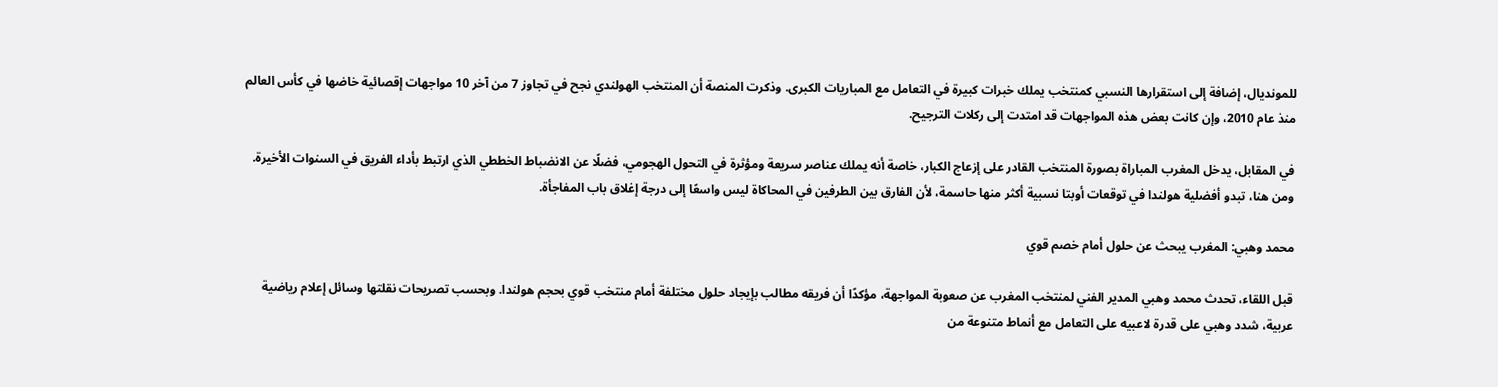للمونديال، إضافة إلى استقرارها النسبي كمنتخب يملك خبرات كبيرة في التعامل مع المباريات الكبرى. وذكرت المنصة أن المنتخب الهولندي نجح في تجاوز 7 من آخر 10 مواجهات إقصائية خاضها في كأس العالم منذ عام 2010، وإن كانت بعض هذه المواجهات قد امتدت إلى ركلات الترجيح.

في المقابل، يدخل المغرب المباراة بصورة المنتخب القادر على إزعاج الكبار، خاصة أنه يملك عناصر سريعة ومؤثرة في التحول الهجومي، فضلًا عن الانضباط الخططي الذي ارتبط بأداء الفريق في السنوات الأخيرة. ومن هنا، تبدو أفضلية هولندا في توقعات أوبتا نسبية أكثر منها حاسمة، لأن الفارق بين الطرفين في المحاكاة ليس واسعًا إلى درجة إغلاق باب المفاجأة.

محمد وهبي: المغرب يبحث عن حلول أمام خصم قوي

قبل اللقاء، تحدث محمد وهبي المدير الفني لمنتخب المغرب عن صعوبة المواجهة، مؤكدًا أن فريقه مطالب بإيجاد حلول مختلفة أمام منتخب قوي بحجم هولندا. وبحسب تصريحات نقلتها وسائل إعلام رياضية عربية، شدد وهبي على قدرة لاعبيه على التعامل مع أنماط متنوعة من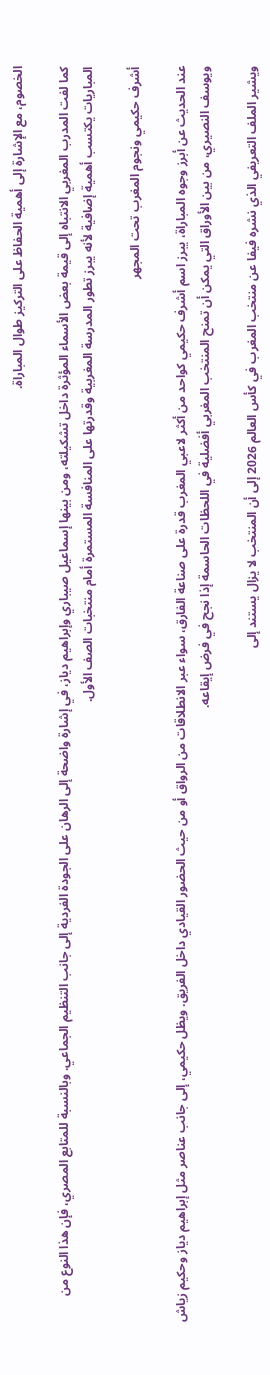الخصوم، مع الإشارة إلى أهمية الحفاظ على التركيز طوال المباراة.

كما لفت المدرب المغربي الانتباه إلى قيمة بعض الأسماء المؤثرة داخل تشكيلته، ومن بينها إسماعيل صيباري وإبراهيم دياز، في إشارة واضحة إلى الرهان على الجودة الفردية إلى جانب التنظيم الجماعي. وبالنسبة للمتابع المصري، فإن هذا النوع من المباريات يكتسب أهمية إضافية لأنه يبرز تطور المدرسة المغربية وقدرتها على المنافسة المستمرة أمام منتخبات الصف الأول.

أشرف حكيمي ونجوم المغرب تحت المجهر

عند الحديث عن أبرز وجوه المباراة، يبرز اسم أشرف حكيمي كواحد من أكثر لاعبي المغرب قدرة على صناعة الفارق، سواء عبر الانطلاقات من الرواق أو من حيث الحضور القيادي داخل الفريق. ويظل حكيمي، إلى جانب عناصر مثل إبراهيم دياز وحكيم زياش ويوسف النصيري، من بين الأوراق التي يمكن أن تمنح المنتخب المغربي أفضلية في اللحظات الحاسمة إذا نجح في فرض إيقاعه.

ويشير الملف التعريفي الذي نشره فيفا عن منتخب المغرب في كأس العالم 2026 إلى أن المنتخب لا يزال يستند إلى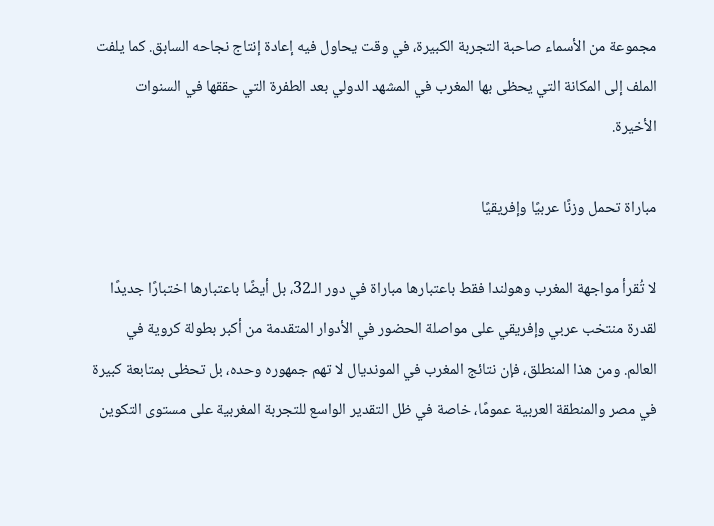مجموعة من الأسماء صاحبة التجربة الكبيرة، في وقت يحاول فيه إعادة إنتاج نجاحه السابق. كما يلفت الملف إلى المكانة التي يحظى بها المغرب في المشهد الدولي بعد الطفرة التي حققها في السنوات الأخيرة.

مباراة تحمل وزنًا عربيًا وإفريقيًا

لا تُقرأ مواجهة المغرب وهولندا فقط باعتبارها مباراة في دور الـ32، بل أيضًا باعتبارها اختبارًا جديدًا لقدرة منتخب عربي وإفريقي على مواصلة الحضور في الأدوار المتقدمة من أكبر بطولة كروية في العالم. ومن هذا المنطلق، فإن نتائج المغرب في المونديال لا تهم جمهوره وحده، بل تحظى بمتابعة كبيرة في مصر والمنطقة العربية عمومًا، خاصة في ظل التقدير الواسع للتجربة المغربية على مستوى التكوين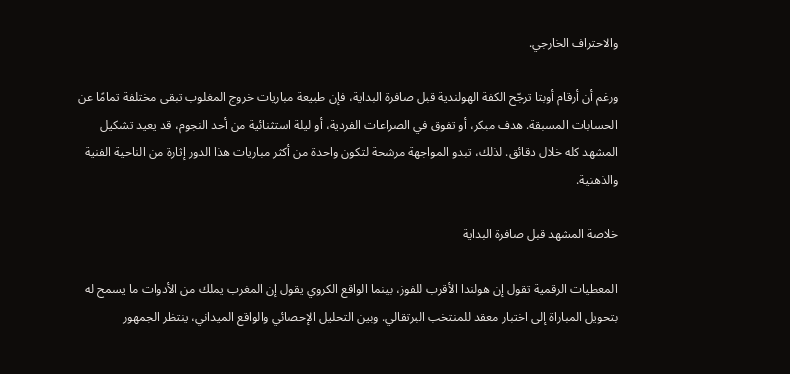والاحتراف الخارجي.

ورغم أن أرقام أوبتا ترجّح الكفة الهولندية قبل صافرة البداية، فإن طبيعة مباريات خروج المغلوب تبقى مختلفة تمامًا عن الحسابات المسبقة. هدف مبكر، أو تفوق في الصراعات الفردية، أو ليلة استثنائية من أحد النجوم، قد يعيد تشكيل المشهد كله خلال دقائق. لذلك، تبدو المواجهة مرشحة لتكون واحدة من أكثر مباريات هذا الدور إثارة من الناحية الفنية والذهنية.

خلاصة المشهد قبل صافرة البداية

المعطيات الرقمية تقول إن هولندا الأقرب للفوز، بينما الواقع الكروي يقول إن المغرب يملك من الأدوات ما يسمح له بتحويل المباراة إلى اختبار معقد للمنتخب البرتقالي. وبين التحليل الإحصائي والواقع الميداني، ينتظر الجمهور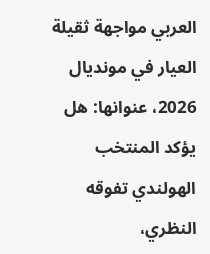العربي مواجهة ثقيلة العيار في مونديال 2026، عنوانها: هل يؤكد المنتخب الهولندي تفوقه النظري،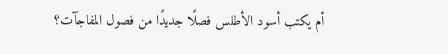أم يكتب أسود الأطلس فصلًا جديدًا من فصول المفاجآت؟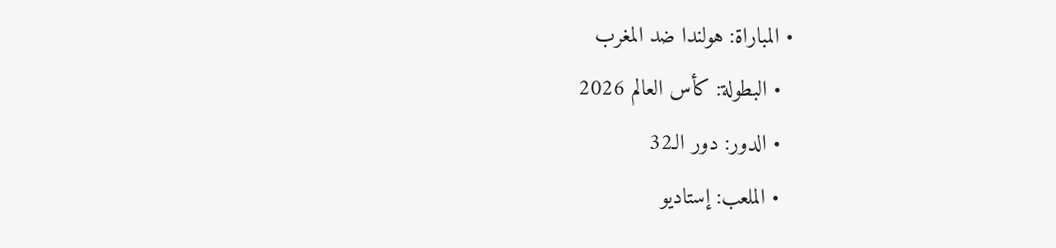• المباراة: هولندا ضد المغرب
  • البطولة: كأس العالم 2026
  • الدور: دور الـ32
  • الملعب: إستاديو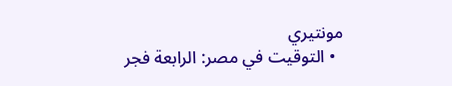مونتيري
  • التوقيت في مصر: الرابعة فجر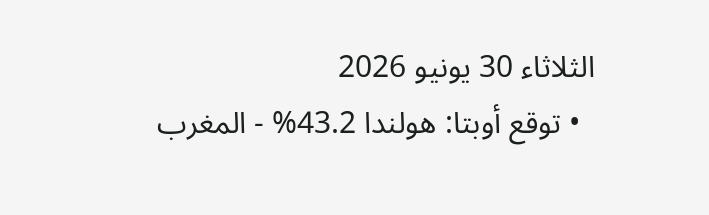الثلاثاء 30 يونيو 2026
  • توقع أوبتا: هولندا 43.2% - المغرب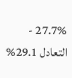27.7% - التعادل 29.1%